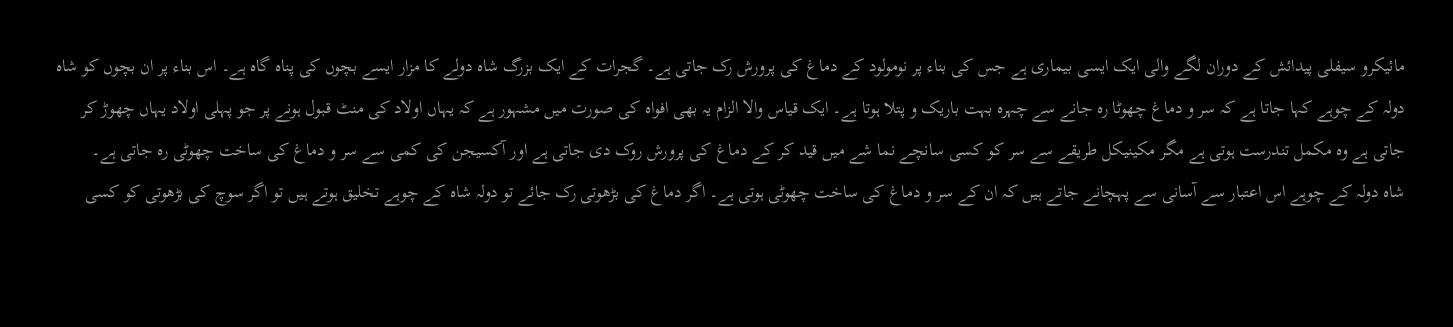مائیکرو سیفلی پیدائش کے دوران لگے والی ایک ایسی بیماری ہے جس کی بناء پر نومولود کے دماغ کی پرورش رک جاتی ہے۔ گجرات کے ایک بزرگ شاہ دولے کا مزار ایسے بچوں کی پناہ گاہ ہے۔ اس بناء پر ان بچوں کو شاہ دولہ کے چوہے کہا جاتا ہے کہ سر و دماغ چھوٹا رہ جانے سے چہرہ بہت باریک و پتلا ہوتا ہے۔ ایک قیاس والا الزام یہ بھی افواہ کی صورت میں مشہور ہے کہ یہاں اولاد کی منٹ قبول ہونے پر جو پہلی اولاد یہاں چھوڑ کر جاتی ہے وہ مکمل تندرست ہوتی ہے مگر مکینیکل طریقے سے سر کو کسی سانچے نما شے میں قید کر کے دماغ کی پرورش روک دی جاتی ہے اور آکسیجن کی کمی سے سر و دماغ کی ساخت چھوٹی رہ جاتی ہے۔
شاہ دولہ کے چوہے اس اعتبار سے آسانی سے پہچانے جاتے ہیں کہ ان کے سر و دماغ کی ساخت چھوٹی ہوتی ہے۔ اگر دماغ کی بڑھوتی رک جائے تو دولہ شاہ کے چوہے تخلیق ہوتے ہیں تو اگر سوچ کی بڑھوتی کو کسی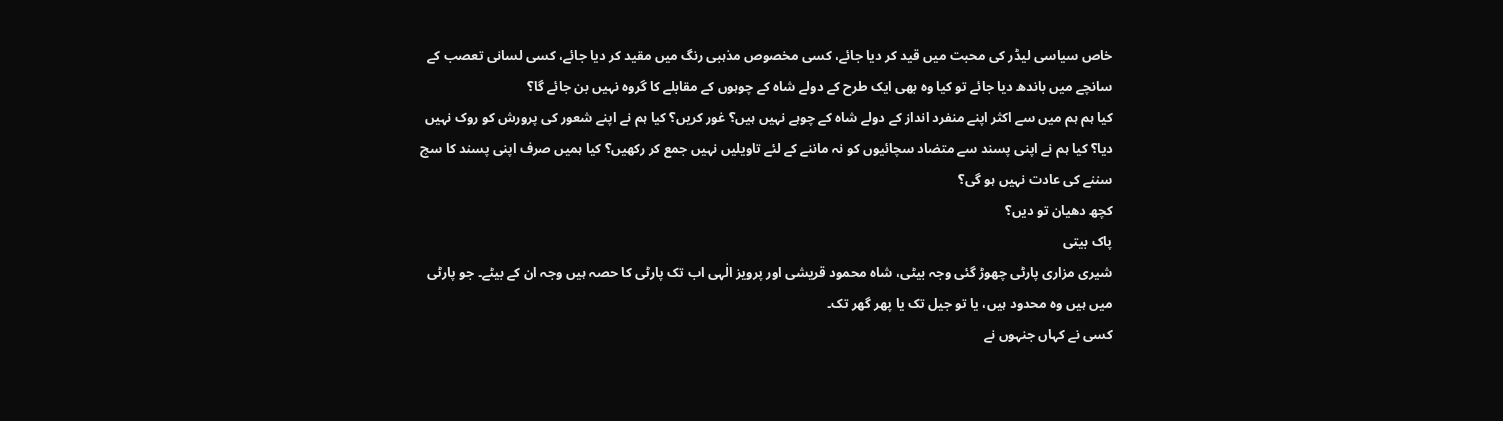خاص سیاسی لیڈر کی محبت میں قید کر دیا جائے، کسی مخصوص مذہبی رنگ میں مقید کر دیا جائے، کسی لسانی تعصب کے سانچے میں باندھ دیا جائے تو کیا وہ بھی ایک طرح کے دولے شاہ کے چوہوں کے مقابلے کا گروہ نہیں بن جائے گا؟
کیا ہم ہم میں سے اکثر اپنے منفرد انداز کے دولے شاہ کے چوہے نہیں ہیں؟ غور کریں؟ کیا ہم نے اپنے شعور کی پرورش کو روک نہیں دیا؟ کیا ہم نے اپنی پسند سے متضاد سچائیوں کو نہ ماننے کے لئے تاویلیں نہیں جمع کر رکھیں؟ کیا ہمیں صرف اپنی پسند کا سچ سننے کی عادت نہیں ہو گی؟
کچھ دھیان تو دیں؟
پاک بیتی
شیری مزاری پارٹی چھوڑ گئی وجہ بیٹی، شاہ محمود قریشی اور پرویز الٰہی اب تک پارٹی کا حصہ ہیں وجہ ان کے بیٹے۔ جو پارٹی میں ہیں وہ محدود ہیں، یا تو جیل تک یا پھر گھر تک۔
کسی نے کہاں جنہوں نے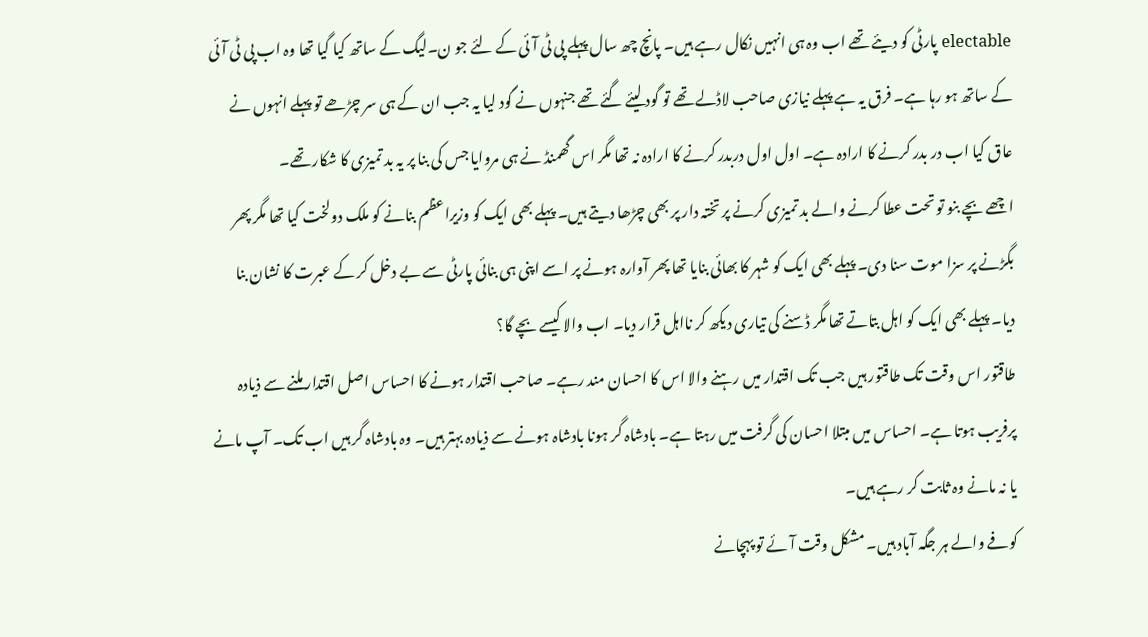electable پارٹی کو دیئے تھے اب وہ ہی انہیں نکال رہے ہیں۔ پانچ چھ سال پہلے پی ٹی آئی کے لئے جو ن۔لیگ کے ساتھ کیا گیا تھا وہ اب پی ٹی آئی کے ساتھ ہو رہا ہے۔ فرق یہ ہے پہلے نیازی صاحب لاڈلے تھے تو گود لیئے گئے تھے جنہوں نے گود لیا یہ جب ان کے ہی سر چڑھے تو پہلے انہوں نے عاق کیا اب در بدر کرنے کا ارادہ ہے۔ اول اول دربدر کرنے کا ارادہ نہ تھا مگر اس گھمنڈ نے ہی مروایا جس کی بنا پر یہ بد تمیزی کا شکار تھے۔
اچھے بچے بنو تو تحت عطا کرنے والے بد تمیزی کرنے پر تختہ دار پر بھی چڑھا دیتے ہیں۔ پہلے بھی ایک کو وزیراعظم بنانے کو ملک دولخت کیا تھا مگر پھر بگڑنے پر سزا موت سنا دی۔ پہلے بھی ایک کو شہر کا بھائی بنایا تھا پھر آوارہ ہونے پر اسے اپنی ہی بنائی پارٹی سے بے دخل کر کے عبرت کا نشان بنا دیا۔ پہلے بھی ایک کو اہل بتاتے تھا مگر ڈسنے کی تیاری دیکھ کر نااہل قرار دیا۔ اب والا کیسے بچے گا؟
طاقتور اس وقت تک طاقتور ہیں جب تک اقتدار میں رہنے والا اس کا احسان مند رہے۔ صاحب اقتدار ہونے کا احساس اصل اقتدار ملنے سے ذیادہ پرفریب ہوتا ہے۔ احساس میں مبتلا احسان کی گرفت میں رہتا ہے۔ بادشاہ گر ہونا بادشاہ ہونے سے ذیادہ بہتر ہیں۔ وہ بادشاہ گر ہیں اب تک۔ آپ مانے یا نہ مانے وہ ثابت کر رہے ہیں۔
کوفے والے ہر جگہ آباد ہیں۔ مشکل وقت آئے تو پہچانے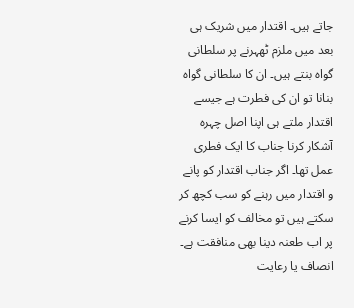جاتے ہیں۔ اقتدار میں شریک ہی بعد میں ملزم ٹھہرنے پر سلطانی گواہ بنتے ہیں۔ ان کا سلطانی گواہ بنانا تو ان کی فطرت ہے جیسے اقتدار ملتے ہی اپنا اصل چہرہ آشکار کرنا جناب کا ایک فطری عمل تھا۔ اگر جناب اقتدار کو پانے و اقتدار میں رہنے کو سب کچھ کر سکتے ہیں تو مخالف کو ایسا کرنے پر اب طعنہ دینا بھی منافقت ہے۔
انصاف یا رعایت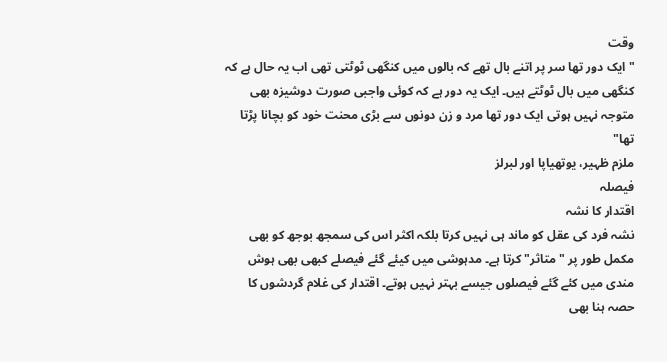وقت
"ایک دور تھا سر پر اتنے بال تھے کہ بالوں میں کنگھی ٹوٹتی تھی اب یہ حال ہے کہ کنگھی میں بال ٹوٹتے ہیں۔ ایک یہ دور ہے کہ کوئی واجبی صورت دوشیزہ بھی متوجہ نہیں ہوتی ایک دور تھا مرد و زن دونوں سے بڑی محنت خود کو بچانا پڑتا تھا"
ملزم ظہیر، یوتھیاپا اور لبرلز
فیصلہ
اقتدار کا نشہ
نشہ فرد کی عقل کو ماند ہی نہیں کرتا بلکہ اکثر اس کی سمجھ بوجھ کو بھی مکمل طور پر "متاثر" کرتا ہے۔ مدہوشی میں کیئے گئے فیصلے کبھی بھی ہوش مندی میں کئے گئے فیصلوں جیسے بہتر نہیں ہوتے۔ اقتدار کی غلام گردشوں کا حصہ ہنا بھی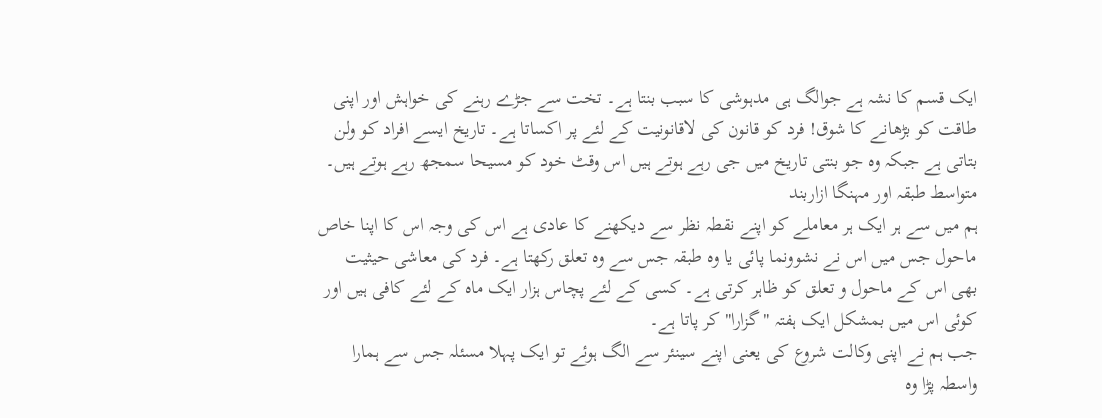ایک قسم کا نشہ ہے جوالگ ہی مدہوشی کا سبب بنتا ہے۔ تخت سے جڑے رہنے کی خواہش اور اپنی طاقت کو بڑھانے کا شوق! فرد کو قانون کی لاقانونیت کے لئے پر اکساتا ہے۔ تاریخ ایسے افراد کو ولن بتاتی ہے جبکہ وہ جو بنتی تاریخ میں جی رہے ہوتے ہیں اس وقٹ خود کو مسیحا سمجھ رہے ہوتے ہیں۔
متواسط طبقہ اور مہنگا ازاربند
ہم میں سے ہر ایک ہر معاملے کو اپنے نقطہ نظر سے دیکھنے کا عادی ہے اس کی وجہ اس کا اپنا خاص ماحول جس میں اس نے نشوونما پائی یا وہ طبقہ جس سے وہ تعلق رکھتا ہے۔ فرد کی معاشی حیثیت بھی اس کے ماحول و تعلق کو ظاہر کرتی ہے۔ کسی کے لئے پچاس ہزار ایک ماہ کے لئے کافی ہیں اور کوئی اس میں بمشکل ایک ہفتہ "گزارا" کر پاتا ہے۔
جب ہم نے اپنی وکالت شروع کی یعنی اپنے سینئر سے الگ ہوئے تو ایک پہلا مسئلہ جس سے ہمارا واسطہ پڑا وہ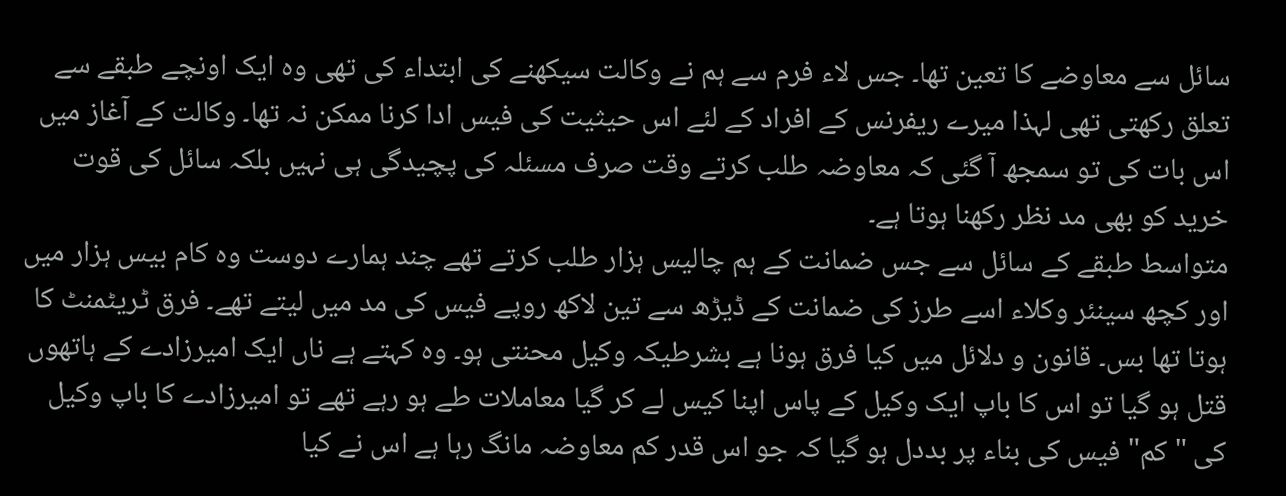سائل سے معاوضے کا تعین تھا۔ جس لاء فرم سے ہم نے وکالت سیکھنے کی ابتداء کی تھی وہ ایک اونچے طبقے سے تعلق رکھتی تھی لہذا میرے ریفرنس کے افراد کے لئے اس حیثیت کی فیس ادا کرنا ممکن نہ تھا۔ وکالت کے آغاز میں اس بات کی تو سمجھ آ گئی کہ معاوضہ طلب کرتے وقت صرف مسئلہ کی پچیدگی ہی نہیں بلکہ سائل کی قوت خرید کو بھی مد نظر رکھنا ہوتا ہے۔
متواسط طبقے کے سائل سے جس ضمانت کے ہم چالیس ہزار طلب کرتے تھے چند ہمارے دوست وہ کام بیس ہزار میں اور کچھ سینئر وکلاء اسے طرز کی ضمانت کے ڈیڑھ سے تین لاکھ روپے فیس کی مد میں لیتے تھے۔ فرق ٹریٹمنٹ کا ہوتا تھا بس۔ قانون و دلائل میں کیا فرق ہونا ہے بشرطیکہ وکیل محنتی ہو۔ وہ کہتے ہے ناں ایک امیرزادے کے ہاتھوں قتل ہو گیا تو اس کا باپ ایک وکیل کے پاس اپنا کیس لے کر گیا معاملات طے ہو رہے تھے تو امیرزادے کا باپ وکیل کی "کم" فیس کی بناء پر بددل ہو گیا کہ جو اس قدر کم معاوضہ مانگ رہا ہے اس نے کیا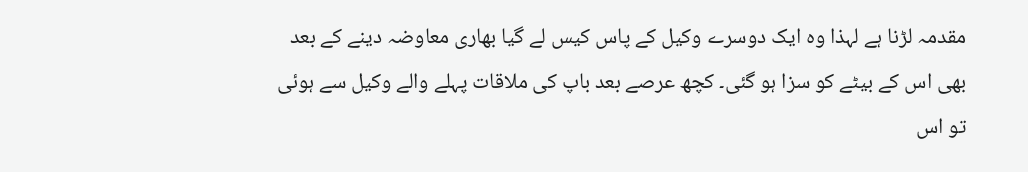مقدمہ لڑنا ہے لہذا وہ ایک دوسرے وکیل کے پاس کیس لے گیا بھاری معاوضہ دینے کے بعد بھی اس کے بیٹے کو سزا ہو گئی۔ کچھ عرصے بعد باپ کی ملاقات پہلے والے وکیل سے ہوئی تو اس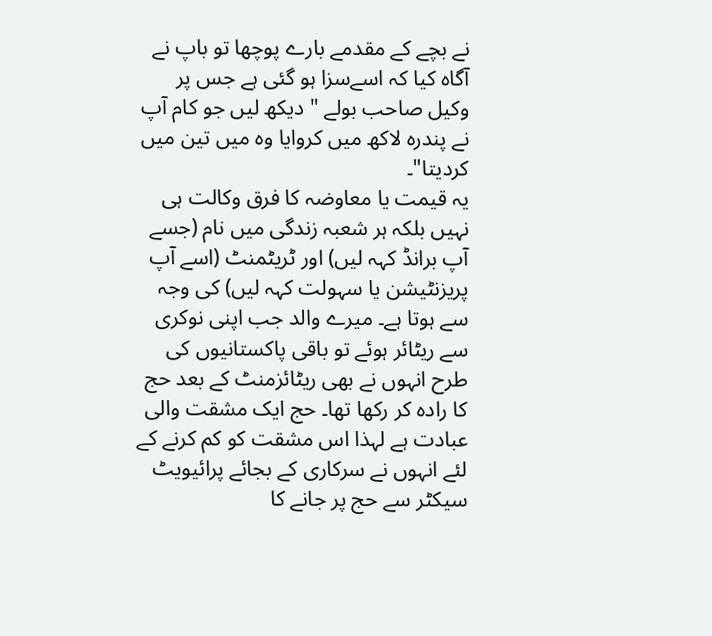نے بچے کے مقدمے بارے پوچھا تو باپ نے آگاہ کیا کہ اسےسزا ہو گئی ہے جس پر وکیل صاحب بولے " دیکھ لیں جو کام آپ نے پندرہ لاکھ میں کروایا وہ میں تین میں کردیتا"۔
یہ قیمت یا معاوضہ کا فرق وکالت ہی نہیں بلکہ ہر شعبہ زندگی میں نام (جسے آپ برانڈ کہہ لیں) اور ٹریٹمنٹ (اسے آپ پریزنٹیشن یا سہولت کہہ لیں) کی وجہ سے ہوتا ہے۔ میرے والد جب اپنی نوکری سے ریٹائر ہوئے تو باقی پاکستانیوں کی طرح انہوں نے بھی ریٹائزمنٹ کے بعد حج کا رادہ کر رکھا تھا۔ حج ایک مشقت والی عبادت ہے لہذا اس مشقت کو کم کرنے کے لئے انہوں نے سرکاری کے بجائے پرائیویٹ سیکٹر سے حج پر جانے کا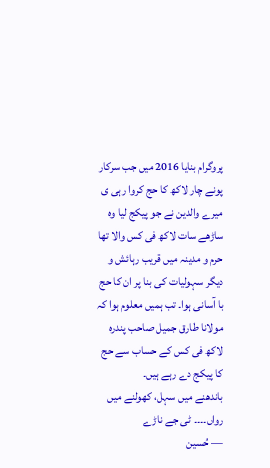پروگرام بنایا 2016 میں جب سرکار پونے چار لاکھ کا حج کروا رہی ی میرے والدین نے جو پیکج لیا وہ ساڑھے سات لاکھ فی کس والا تھا حرم و مدینہ میں قریب رہائش و دیگر سہولیات کی بنا پر ان کا حج با آسانی ہوا۔ تب ہمیں معلوم ہوا کہ مولانا طارق جمیل صاحب پندرہ لاکھ فی کس کے حساب سے حج کا پیکج دے رہے ہیں۔
باندھنے میں سہل، کھولنے میں رواں۔۔۔۔ ٹی جے ناڑے
— حُسین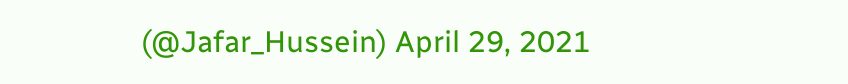(@Jafar_Hussein) April 29, 2021